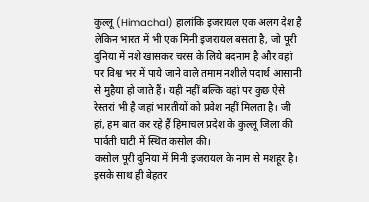कुल्लू (Himachal) हालांकि इजरायल एक अलग देश है लेकिन भारत में भी एक मिनी इजरायल बसता है, जो पूरी दुनिया में नशे खासकर चरस के लिये बदनाम है और वहां पर विश्व भर में पाये जाने वाले तमाम नशीले पदार्थ आसानी से मुहैया हो जाते हैं। यही नहीं बल्कि वहां पर कुछ ऐसे रेस्तरां भी है जहां भारतीयों को प्रवेश नहीं मिलता है। जी हां, हम बात कर रहे हैं हिमाचल प्रदेश के कुल्लू जिला की पार्वती घाटी में स्थित कसोल की।
कसोल पूरी दुनिया में मिनी इजरायल के नाम से मशहूर है। इसके साथ ही बेहतर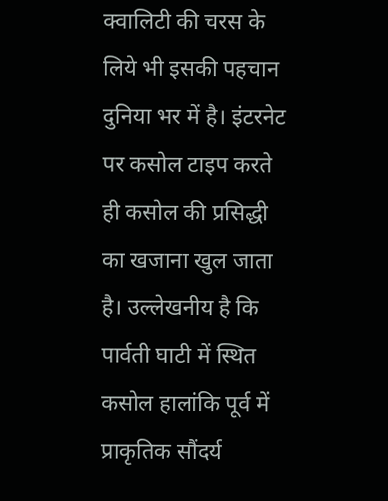क्वालिटी की चरस के लिये भी इसकी पहचान दुनिया भर में है। इंटरनेट पर कसोल टाइप करते ही कसोल की प्रसिद्धी का खजाना खुल जाता है। उल्लेखनीय है कि पार्वती घाटी में स्थित कसोल हालांकि पूर्व में प्राकृतिक सौंदर्य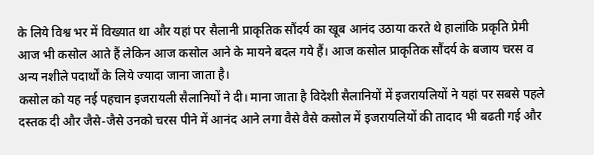के लिये विश्व भर में विख्यात था और यहां पर सैलानी प्राकृतिक सौंदर्य का खूब आनंद उठाया करते थे हालांकि प्रकृति प्रेमी आज भी कसोल आते हैं लेकिन आज कसोल आने के मायने बदल गये हैं। आज कसोल प्राकृतिक सौंदर्य के बजाय चरस व अन्य नशीले पदार्थों के लिये ज्यादा जाना जाता है।
कसोल को यह नई पहचान इजरायली सैलानियों ने दी। माना जाता है विदेशी सैलानियों में इजरायलियों ने यहां पर सबसे पहले दस्तक दी और जैसे-जैसे उनको चरस पीने में आनंद आने लगा वैसे वैसे कसोल में इजरायलियों की तादाद भी बढती गई और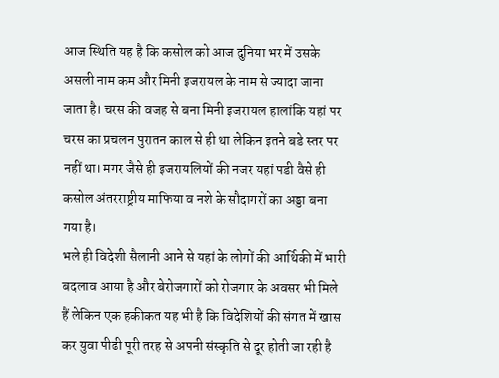आज स्थिति यह है कि कसोल को आज दुनिया भर में उसके असली नाम कम और मिनी इजरायल के नाम से ज्यादा जाना जाता है। चरस की वजह से बना मिनी इजरायल हालांकि यहां पर चरस का प्रचलन पुरातन काल से ही था लेकिन इतने बडे स्तर पर नहीं था। मगर जैसे ही इजरायलियों की नजर यहां पडी वैसे ही कसोल अंतरराष्ट्रीय माफिया व नशे के सौदागरों का अड्डा बना गया है।
भले ही विदेशी सैलानी आने से यहां के लोगों की आर्थिकी में भारी बदलाव आया है और बेरोजगारों को रोजगार के अवसर भी मिले हैं लेकिन एक हकीकत यह भी है कि विदेशियों की संगत में खास कर युवा पीढी पूरी तरह से अपनी संस्कृति से दूर होती जा रही है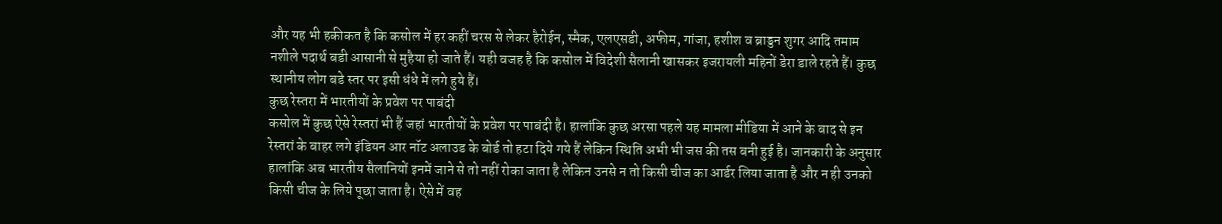और यह भी हकीकत है कि कसोल में हर कहीं चरस से लेकर हैरोईन, स्मैक, एलएसडी, अफीम, गांजा, हशीश व ब्राड्डन शुगर आदि तमाम नशीले पदार्थ बडी आसानी से मुहैया हो जाते हैं। यही वजह है कि कसोल में विदेशी सैलानी खासकर इजरायली महिनों डेरा डाले रहते हैं। कुछ स्थानीय लोग बडे स्तर पर इसी धंधे में लगे हुये हैं।
कुछ रेस्तरा में भारतीयों के प्रवेश पर पाबंदी
कसोल में कुछ ऐसे रेस्तरां भी हैं जहां भारतीयों के प्रवेश पर पाबंदी है। हालांकि कुछ अरसा पहले यह मामला मीडिया में आने के बाद से इन रेस्तरां के बाहर लगे इंडियन आर नॉट अलाउड के बोर्ड तो हटा दिये गये हैं लेकिन स्थिति अभी भी जस की तस बनी हुई है। जानकारी के अनुसार हालांकि अब भारतीय सैलानियों इनमें जाने से तो नहीं रोका जाता है लेकिन उनसे न तो किसी चीज का आर्डर लिया जाता है और न ही उनको किसी चीज के लिये पूछा जाता है। ऐसे में वह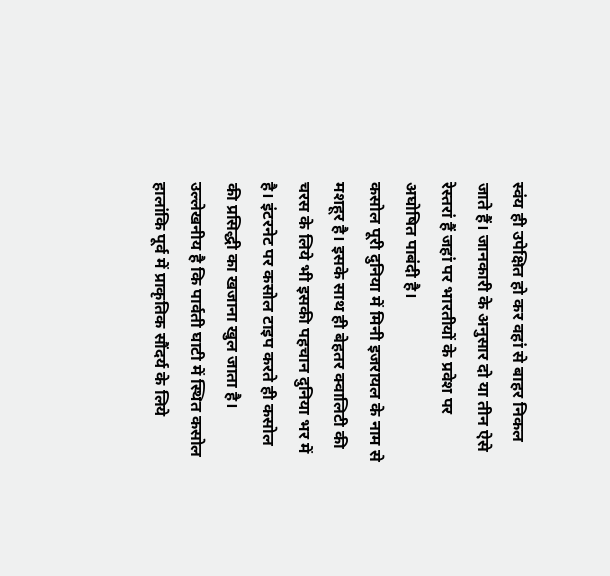स्वंय ही उपेक्षित हो कर वहां से बाहर निकल जाते हैं। जानकारी के अनुसार दो या तीन ऐसे रेस्तरां हैं जहां पर भारतीयों के प्रवेश पर अघोषित पाबंदी है।
कसोल पूरी दुनिया में मिनी इजरायल के नाम से मशहूर है। इसके साथ ही बेहतर क्वालिटी की चरस के लिये भी इसकी पहचान दुनिया भर में है। इंटरनेट पर कसोल टाइप करते ही कसोल की प्रसिद्धी का खजाना खुल जाता है। उल्लेखनीय है कि पार्वती घाटी में स्थित कसोल हालांकि पूर्व में प्राकृतिक सौंदर्य के लिये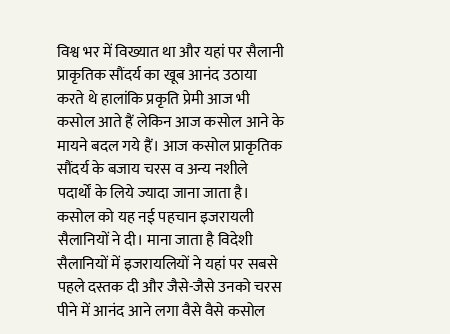विश्व भर में विख्यात था और यहां पर सैलानी प्राकृतिक सौंदर्य का खूब आनंद उठाया करते थे हालांकि प्रकृति प्रेमी आज भी कसोल आते हैं लेकिन आज कसोल आने के मायने बदल गये हैं। आज कसोल प्राकृतिक सौंदर्य के बजाय चरस व अन्य नशीले पदार्थों के लिये ज्यादा जाना जाता है।
कसोल को यह नई पहचान इजरायली सैलानियों ने दी। माना जाता है विदेशी सैलानियों में इजरायलियों ने यहां पर सबसे पहले दस्तक दी और जैसे-जैसे उनको चरस पीने में आनंद आने लगा वैसे वैसे कसोल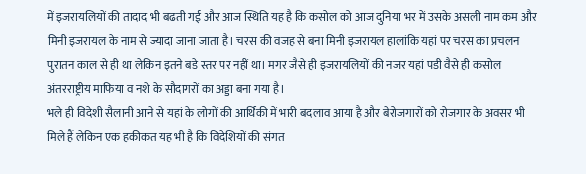में इजरायलियों की तादाद भी बढती गई और आज स्थिति यह है कि कसोल को आज दुनिया भर में उसके असली नाम कम और मिनी इजरायल के नाम से ज्यादा जाना जाता है। चरस की वजह से बना मिनी इजरायल हालांकि यहां पर चरस का प्रचलन पुरातन काल से ही था लेकिन इतने बडे स्तर पर नहीं था। मगर जैसे ही इजरायलियों की नजर यहां पडी वैसे ही कसोल अंतरराष्ट्रीय माफिया व नशे के सौदागरों का अड्डा बना गया है।
भले ही विदेशी सैलानी आने से यहां के लोगों की आर्थिकी में भारी बदलाव आया है और बेरोजगारों को रोजगार के अवसर भी मिले हैं लेकिन एक हकीकत यह भी है कि विदेशियों की संगत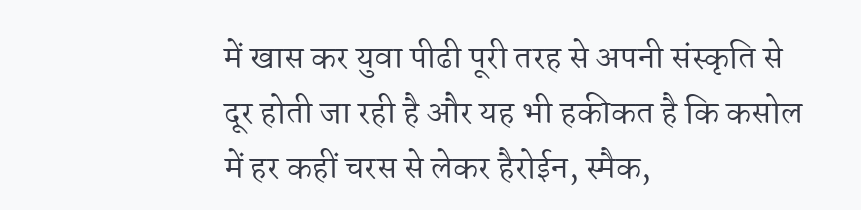में खास कर युवा पीढी पूरी तरह से अपनी संस्कृति से दूर होती जा रही है और यह भी हकीकत है कि कसोल में हर कहीं चरस से लेकर हैरोईन, स्मैक,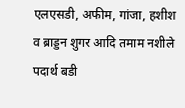एलएसडी, अफीम, गांजा, हशीश व ब्राड्डन शुगर आदि तमाम नशीले पदार्थ बडी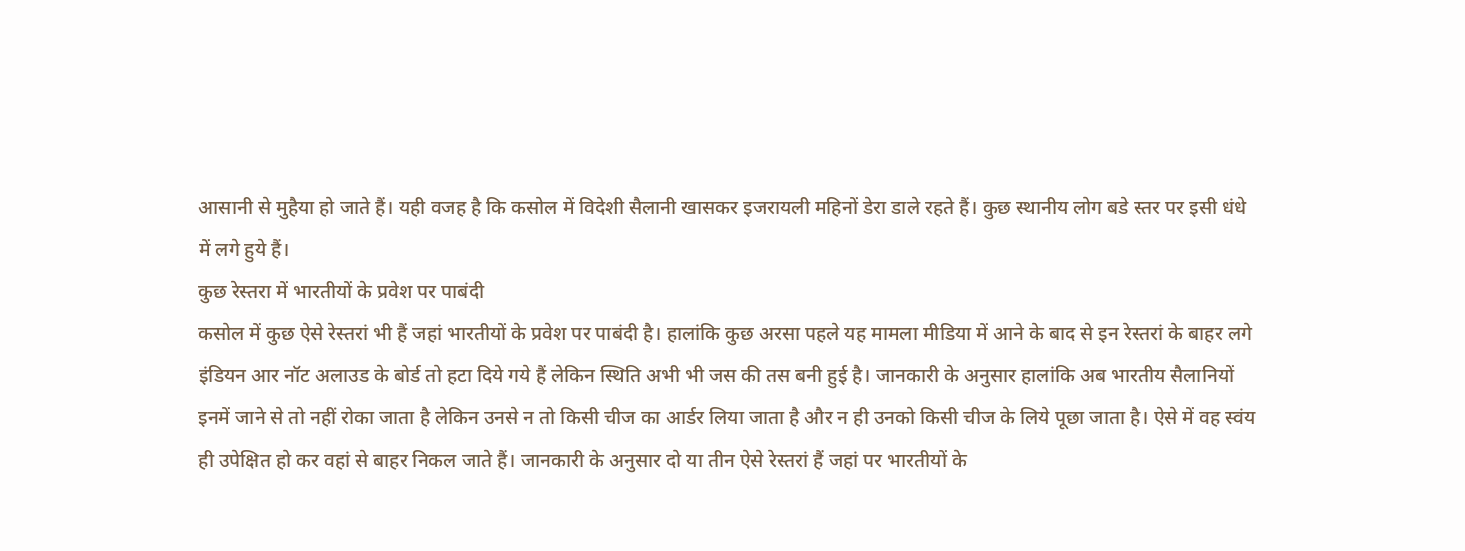आसानी से मुहैया हो जाते हैं। यही वजह है कि कसोल में विदेशी सैलानी खासकर इजरायली महिनों डेरा डाले रहते हैं। कुछ स्थानीय लोग बडे स्तर पर इसी धंधे में लगे हुये हैं।
कुछ रेस्तरा में भारतीयों के प्रवेश पर पाबंदी
कसोल में कुछ ऐसे रेस्तरां भी हैं जहां भारतीयों के प्रवेश पर पाबंदी है। हालांकि कुछ अरसा पहले यह मामला मीडिया में आने के बाद से इन रेस्तरां के बाहर लगे इंडियन आर नॉट अलाउड के बोर्ड तो हटा दिये गये हैं लेकिन स्थिति अभी भी जस की तस बनी हुई है। जानकारी के अनुसार हालांकि अब भारतीय सैलानियों इनमें जाने से तो नहीं रोका जाता है लेकिन उनसे न तो किसी चीज का आर्डर लिया जाता है और न ही उनको किसी चीज के लिये पूछा जाता है। ऐसे में वह स्वंय ही उपेक्षित हो कर वहां से बाहर निकल जाते हैं। जानकारी के अनुसार दो या तीन ऐसे रेस्तरां हैं जहां पर भारतीयों के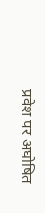प्रवेश पर अघोषित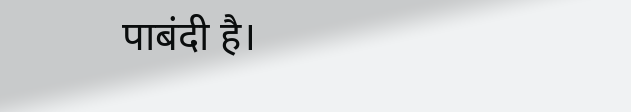पाबंदी है।